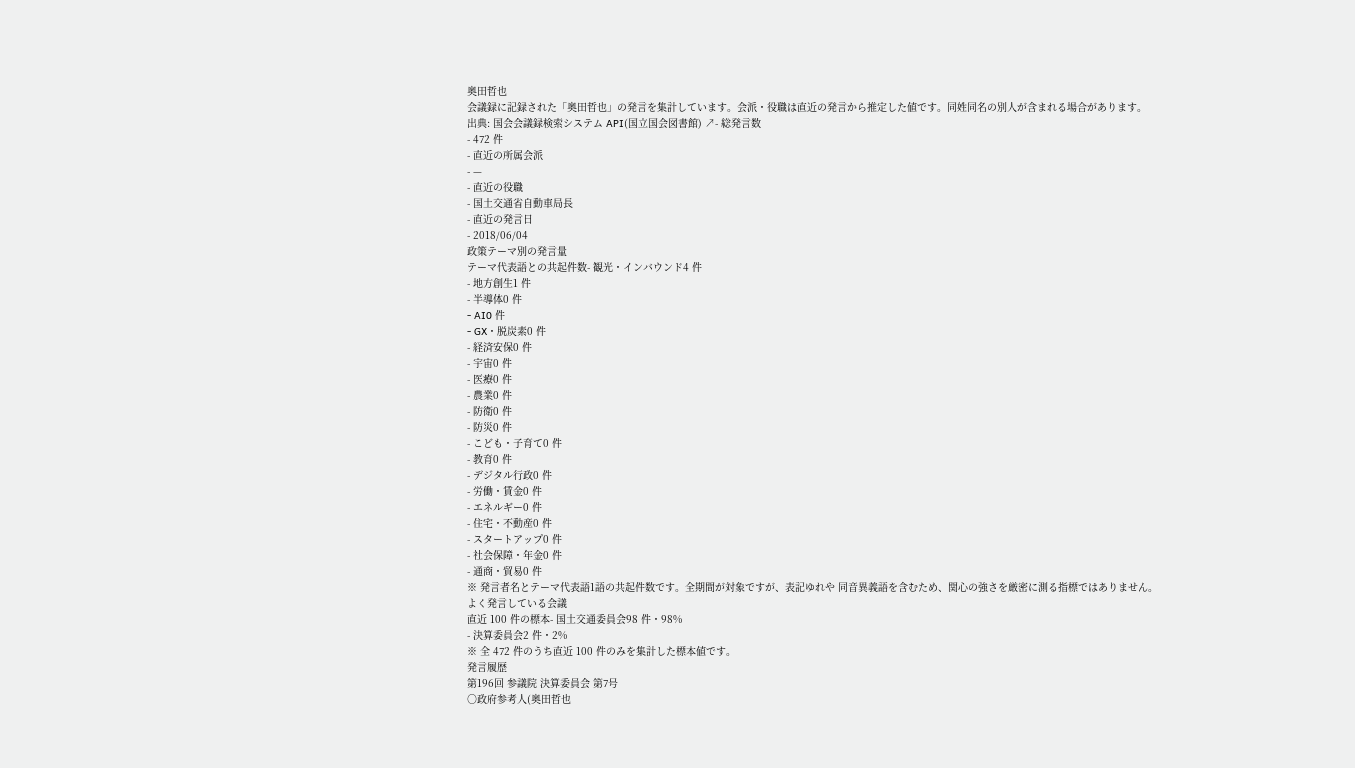奥田哲也
会議録に記録された「奥田哲也」の発言を集計しています。会派・役職は直近の発言から推定した値です。同姓同名の別人が含まれる場合があります。
出典: 国会会議録検索システム API(国立国会図書館) ↗- 総発言数
- 472 件
- 直近の所属会派
- —
- 直近の役職
- 国土交通省自動車局長
- 直近の発言日
- 2018/06/04
政策テーマ別の発言量
テーマ代表語との共起件数- 観光・インバウンド4 件
- 地方創生1 件
- 半導体0 件
- AI0 件
- GX・脱炭素0 件
- 経済安保0 件
- 宇宙0 件
- 医療0 件
- 農業0 件
- 防衛0 件
- 防災0 件
- こども・子育て0 件
- 教育0 件
- デジタル行政0 件
- 労働・賃金0 件
- エネルギー0 件
- 住宅・不動産0 件
- スタートアップ0 件
- 社会保障・年金0 件
- 通商・貿易0 件
※ 発言者名とテーマ代表語1語の共起件数です。全期間が対象ですが、表記ゆれや 同音異義語を含むため、関心の強さを厳密に測る指標ではありません。
よく発言している会議
直近 100 件の標本- 国土交通委員会98 件・98%
- 決算委員会2 件・2%
※ 全 472 件のうち直近 100 件のみを集計した標本値です。
発言履歴
第196回 参議院 決算委員会 第7号
○政府参考人(奥田哲也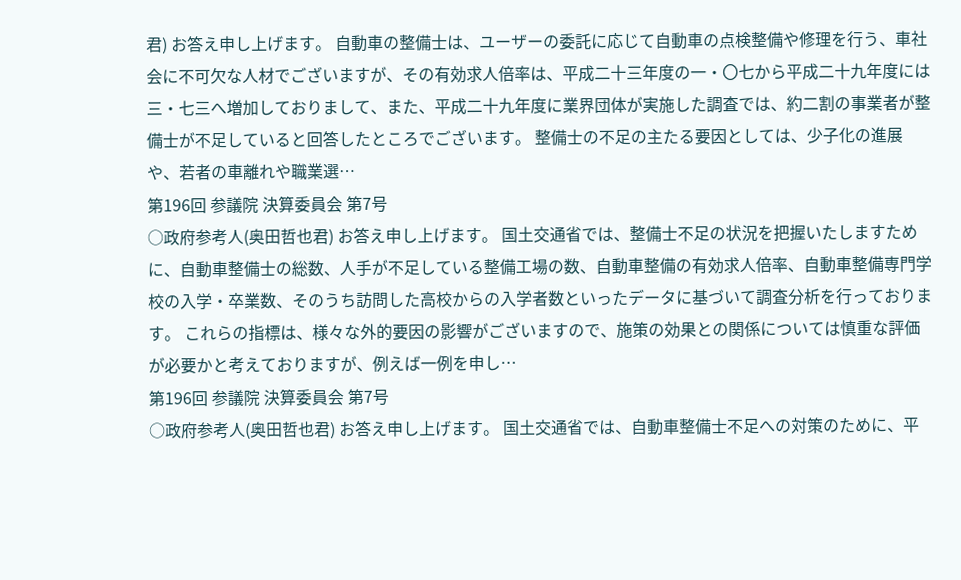君) お答え申し上げます。 自動車の整備士は、ユーザーの委託に応じて自動車の点検整備や修理を行う、車社会に不可欠な人材でございますが、その有効求人倍率は、平成二十三年度の一・〇七から平成二十九年度には三・七三へ増加しておりまして、また、平成二十九年度に業界団体が実施した調査では、約二割の事業者が整備士が不足していると回答したところでございます。 整備士の不足の主たる要因としては、少子化の進展や、若者の車離れや職業選…
第196回 参議院 決算委員会 第7号
○政府参考人(奥田哲也君) お答え申し上げます。 国土交通省では、整備士不足の状況を把握いたしますために、自動車整備士の総数、人手が不足している整備工場の数、自動車整備の有効求人倍率、自動車整備専門学校の入学・卒業数、そのうち訪問した高校からの入学者数といったデータに基づいて調査分析を行っております。 これらの指標は、様々な外的要因の影響がございますので、施策の効果との関係については慎重な評価が必要かと考えておりますが、例えば一例を申し…
第196回 参議院 決算委員会 第7号
○政府参考人(奥田哲也君) お答え申し上げます。 国土交通省では、自動車整備士不足への対策のために、平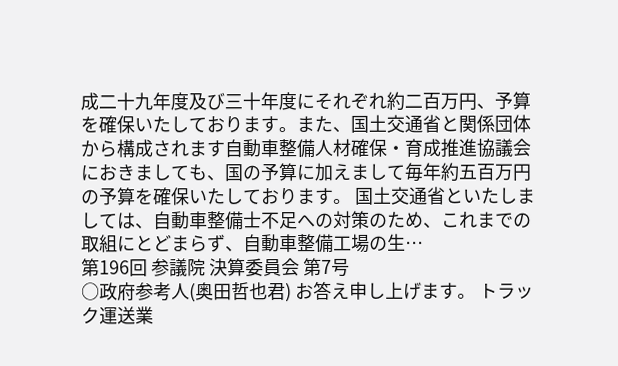成二十九年度及び三十年度にそれぞれ約二百万円、予算を確保いたしております。また、国土交通省と関係団体から構成されます自動車整備人材確保・育成推進協議会におきましても、国の予算に加えまして毎年約五百万円の予算を確保いたしております。 国土交通省といたしましては、自動車整備士不足への対策のため、これまでの取組にとどまらず、自動車整備工場の生…
第196回 参議院 決算委員会 第7号
○政府参考人(奥田哲也君) お答え申し上げます。 トラック運送業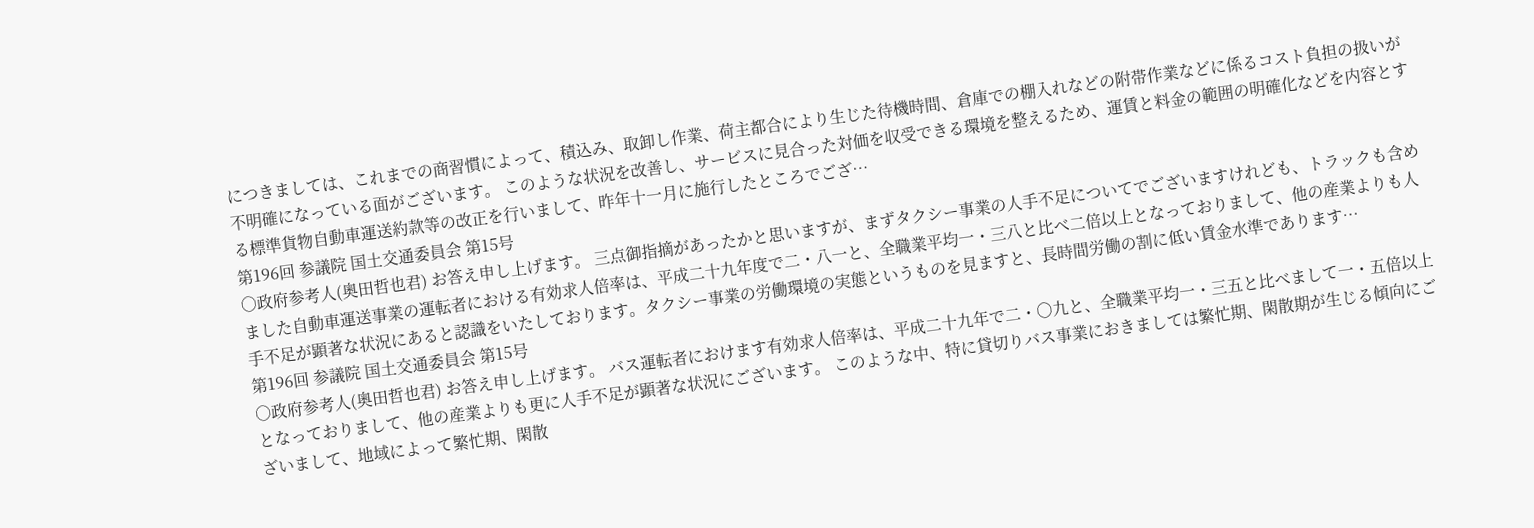につきましては、これまでの商習慣によって、積込み、取卸し作業、荷主都合により生じた待機時間、倉庫での棚入れなどの附帯作業などに係るコスト負担の扱いが不明確になっている面がございます。 このような状況を改善し、サービスに見合った対価を収受できる環境を整えるため、運賃と料金の範囲の明確化などを内容とする標準貨物自動車運送約款等の改正を行いまして、昨年十一月に施行したところでござ…
第196回 参議院 国土交通委員会 第15号
○政府参考人(奥田哲也君) お答え申し上げます。 三点御指摘があったかと思いますが、まずタクシー事業の人手不足についてでございますけれども、トラックも含めました自動車運送事業の運転者における有効求人倍率は、平成二十九年度で二・八一と、全職業平均一・三八と比べ二倍以上となっておりまして、他の産業よりも人手不足が顕著な状況にあると認識をいたしております。タクシー事業の労働環境の実態というものを見ますと、長時間労働の割に低い賃金水準であります…
第196回 参議院 国土交通委員会 第15号
○政府参考人(奥田哲也君) お答え申し上げます。 バス運転者におけます有効求人倍率は、平成二十九年で二・〇九と、全職業平均一・三五と比べまして一・五倍以上となっておりまして、他の産業よりも更に人手不足が顕著な状況にございます。 このような中、特に貸切りバス事業におきましては繁忙期、閑散期が生じる傾向にございまして、地域によって繁忙期、閑散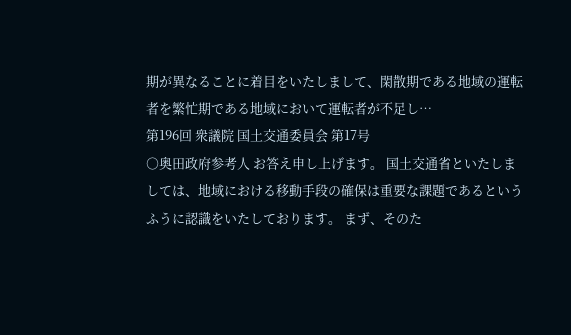期が異なることに着目をいたしまして、閑散期である地域の運転者を繁忙期である地域において運転者が不足し…
第196回 衆議院 国土交通委員会 第17号
○奥田政府参考人 お答え申し上げます。 国土交通省といたしましては、地域における移動手段の確保は重要な課題であるというふうに認識をいたしております。 まず、そのた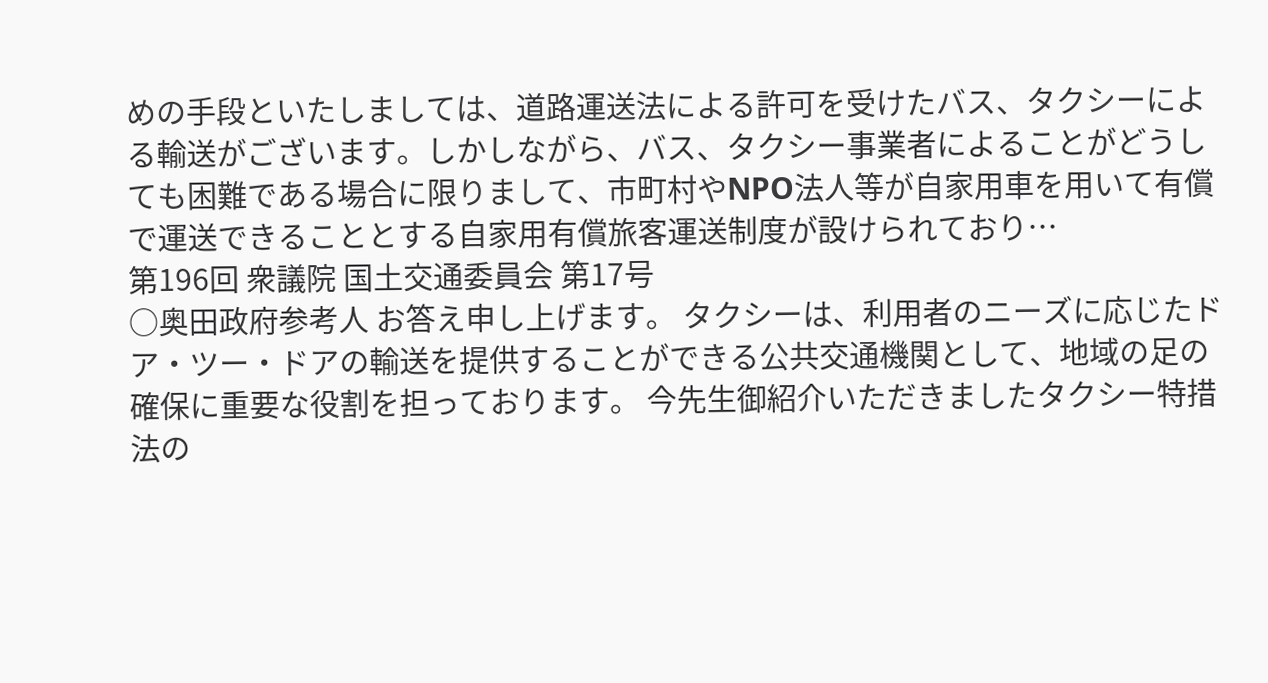めの手段といたしましては、道路運送法による許可を受けたバス、タクシーによる輸送がございます。しかしながら、バス、タクシー事業者によることがどうしても困難である場合に限りまして、市町村やNPO法人等が自家用車を用いて有償で運送できることとする自家用有償旅客運送制度が設けられており…
第196回 衆議院 国土交通委員会 第17号
○奥田政府参考人 お答え申し上げます。 タクシーは、利用者のニーズに応じたドア・ツー・ドアの輸送を提供することができる公共交通機関として、地域の足の確保に重要な役割を担っております。 今先生御紹介いただきましたタクシー特措法の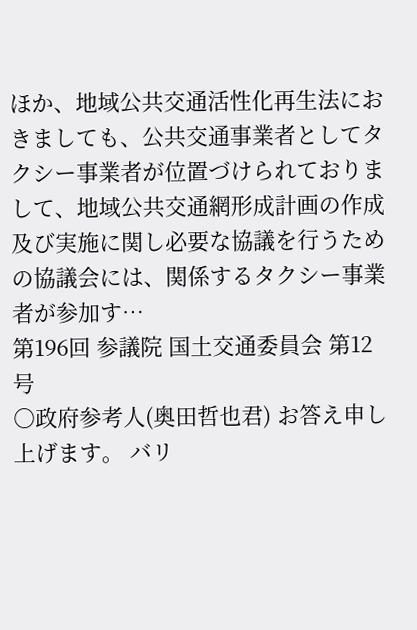ほか、地域公共交通活性化再生法におきましても、公共交通事業者としてタクシー事業者が位置づけられておりまして、地域公共交通網形成計画の作成及び実施に関し必要な協議を行うための協議会には、関係するタクシー事業者が参加す…
第196回 参議院 国土交通委員会 第12号
○政府参考人(奥田哲也君) お答え申し上げます。 バリ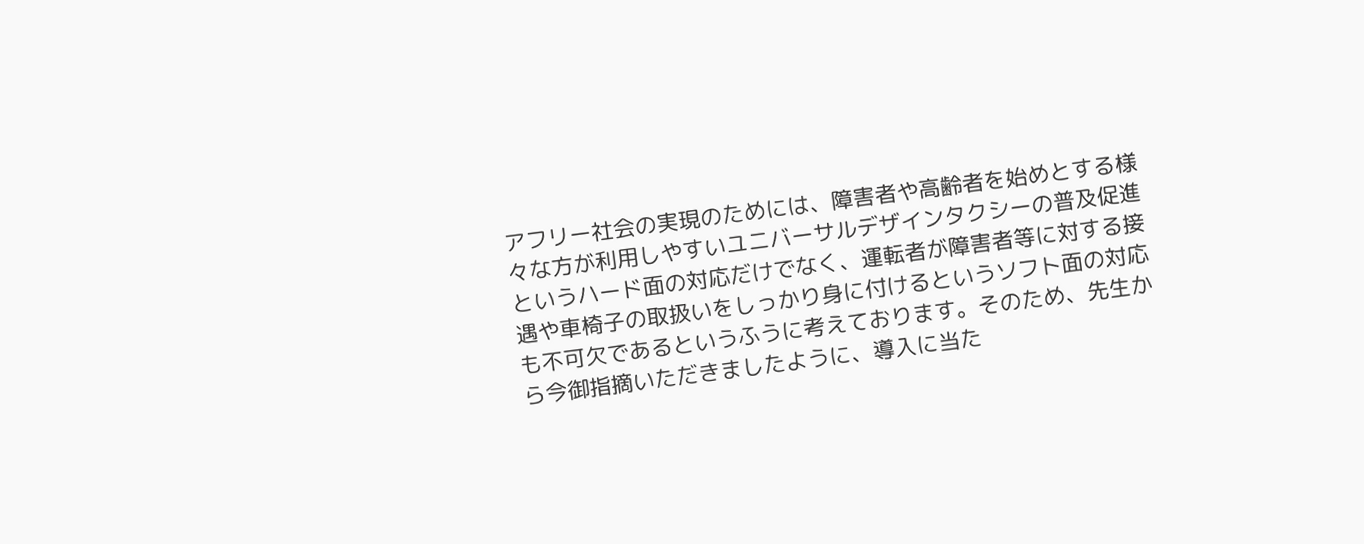アフリー社会の実現のためには、障害者や高齢者を始めとする様々な方が利用しやすいユニバーサルデザインタクシーの普及促進というハード面の対応だけでなく、運転者が障害者等に対する接遇や車椅子の取扱いをしっかり身に付けるというソフト面の対応も不可欠であるというふうに考えております。そのため、先生から今御指摘いただきましたように、導入に当た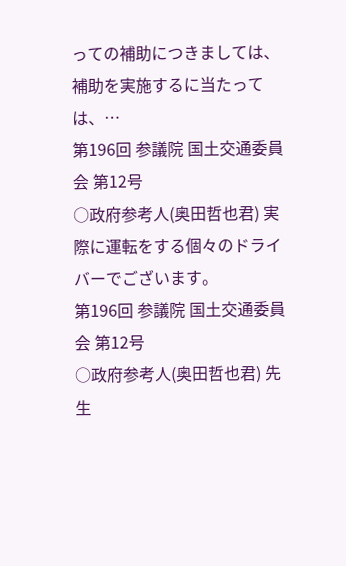っての補助につきましては、補助を実施するに当たっては、…
第196回 参議院 国土交通委員会 第12号
○政府参考人(奥田哲也君) 実際に運転をする個々のドライバーでございます。
第196回 参議院 国土交通委員会 第12号
○政府参考人(奥田哲也君) 先生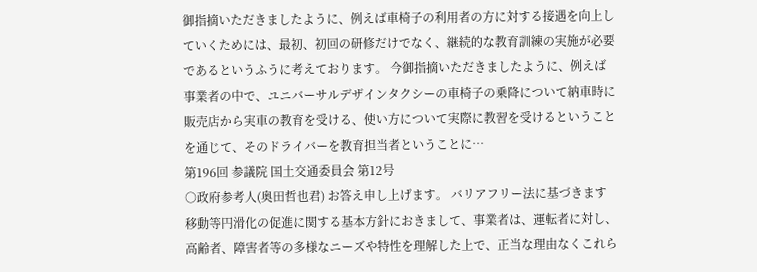御指摘いただきましたように、例えば車椅子の利用者の方に対する接遇を向上していくためには、最初、初回の研修だけでなく、継続的な教育訓練の実施が必要であるというふうに考えております。 今御指摘いただきましたように、例えば事業者の中で、ユニバーサルデザインタクシーの車椅子の乗降について納車時に販売店から実車の教育を受ける、使い方について実際に教習を受けるということを通じて、そのドライバーを教育担当者ということに…
第196回 参議院 国土交通委員会 第12号
○政府参考人(奥田哲也君) お答え申し上げます。 バリアフリー法に基づきます移動等円滑化の促進に関する基本方針におきまして、事業者は、運転者に対し、高齢者、障害者等の多様なニーズや特性を理解した上で、正当な理由なくこれら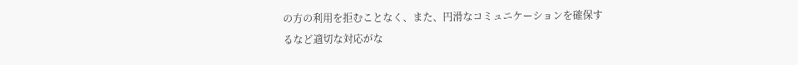の方の利用を拒むことなく、また、円滑なコミュニケーションを確保するなど適切な対応がな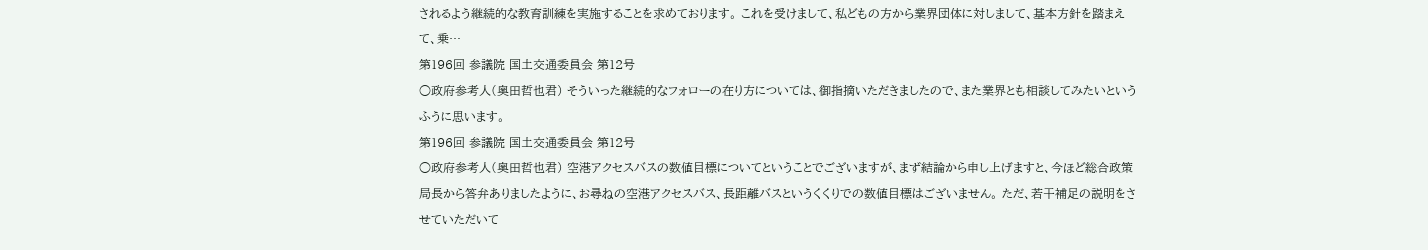されるよう継続的な教育訓練を実施することを求めております。 これを受けまして、私どもの方から業界団体に対しまして、基本方針を踏まえて、乗…
第196回 参議院 国土交通委員会 第12号
○政府参考人(奥田哲也君) そういった継続的なフォローの在り方については、御指摘いただきましたので、また業界とも相談してみたいというふうに思います。
第196回 参議院 国土交通委員会 第12号
○政府参考人(奥田哲也君) 空港アクセスバスの数値目標についてということでございますが、まず結論から申し上げますと、今ほど総合政策局長から答弁ありましたように、お尋ねの空港アクセスバス、長距離バスというくくりでの数値目標はございません。 ただ、若干補足の説明をさせていただいて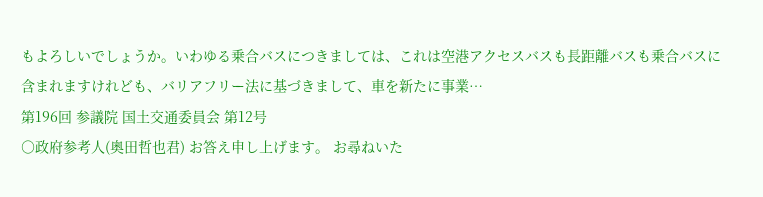もよろしいでしょうか。いわゆる乗合バスにつきましては、これは空港アクセスバスも長距離バスも乗合バスに含まれますけれども、バリアフリー法に基づきまして、車を新たに事業…
第196回 参議院 国土交通委員会 第12号
○政府参考人(奥田哲也君) お答え申し上げます。 お尋ねいた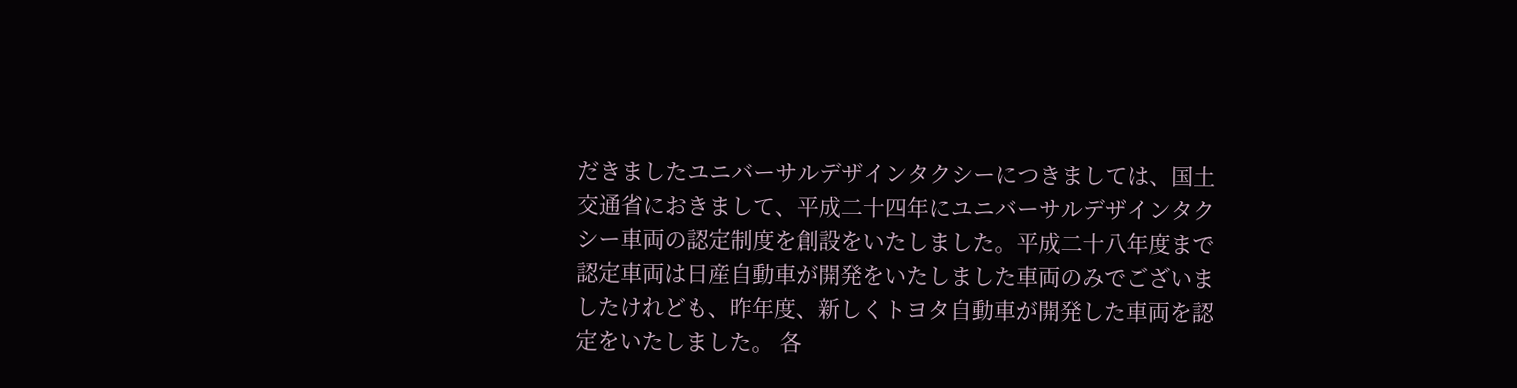だきましたユニバーサルデザインタクシーにつきましては、国土交通省におきまして、平成二十四年にユニバーサルデザインタクシー車両の認定制度を創設をいたしました。平成二十八年度まで認定車両は日産自動車が開発をいたしました車両のみでございましたけれども、昨年度、新しくトヨタ自動車が開発した車両を認定をいたしました。 各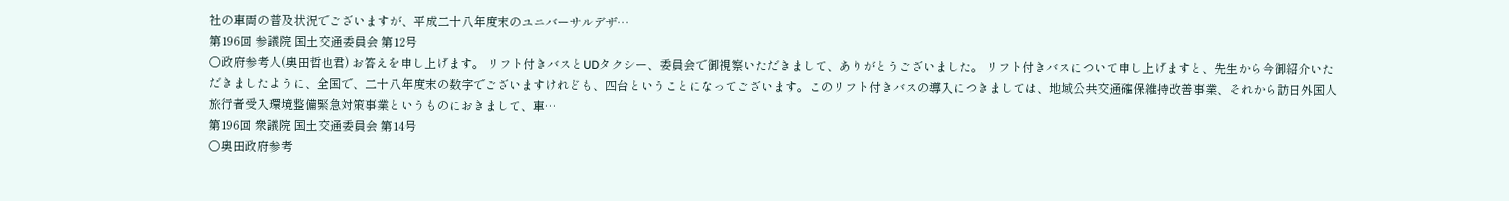社の車両の普及状況でございますが、平成二十八年度末のユニバーサルデザ…
第196回 参議院 国土交通委員会 第12号
○政府参考人(奥田哲也君) お答えを申し上げます。 リフト付きバスとUDタクシー、委員会で御視察いただきまして、ありがとうございました。 リフト付きバスについて申し上げますと、先生から今御紹介いただきましたように、全国で、二十八年度末の数字でございますけれども、四台ということになってございます。このリフト付きバスの導入につきましては、地域公共交通確保維持改善事業、それから訪日外国人旅行者受入環境整備緊急対策事業というものにおきまして、車…
第196回 衆議院 国土交通委員会 第14号
○奥田政府参考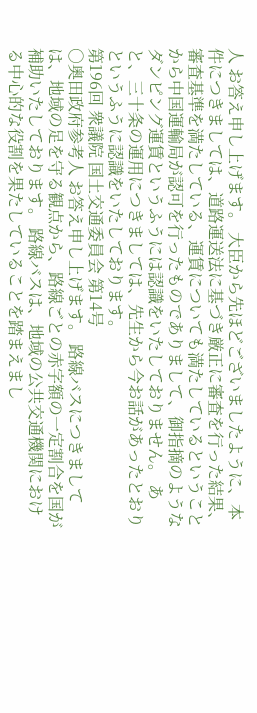人 お答え申し上げます。 大臣から先ほどございましたように、本件につきましては、道路運送法に基づき厳正に審査を行った結果、審査基準を満たしている、運賃についても満たしているということから中国運輸局が認可を行ったものでありまして、御指摘のようなダンピング運賃というふうには認識をいたしておりません。 あと、三十条の運用につきましては、先生から今お話があったとおりというふうに認識をいたしております。
第196回 衆議院 国土交通委員会 第14号
○奥田政府参考人 お答え申し上げます。 路線バスにつきましては、地域の足を守る観点から、路線ごとの赤字額の一定割合を国が補助いたしております。 路線バスは、地域の公共交通機関における中心的な役割を果たしていることを踏まえまし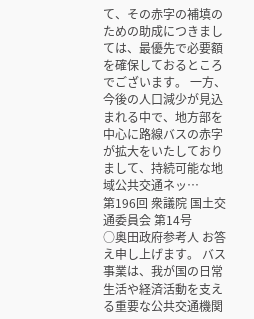て、その赤字の補填のための助成につきましては、最優先で必要額を確保しておるところでございます。 一方、今後の人口減少が見込まれる中で、地方部を中心に路線バスの赤字が拡大をいたしておりまして、持続可能な地域公共交通ネッ…
第196回 衆議院 国土交通委員会 第14号
○奥田政府参考人 お答え申し上げます。 バス事業は、我が国の日常生活や経済活動を支える重要な公共交通機関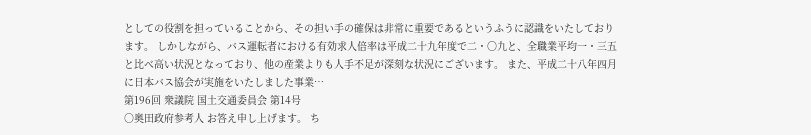としての役割を担っていることから、その担い手の確保は非常に重要であるというふうに認識をいたしております。 しかしながら、バス運転者における有効求人倍率は平成二十九年度で二・〇九と、全職業平均一・三五と比べ高い状況となっており、他の産業よりも人手不足が深刻な状況にございます。 また、平成二十八年四月に日本バス協会が実施をいたしました事業…
第196回 衆議院 国土交通委員会 第14号
○奥田政府参考人 お答え申し上げます。 ち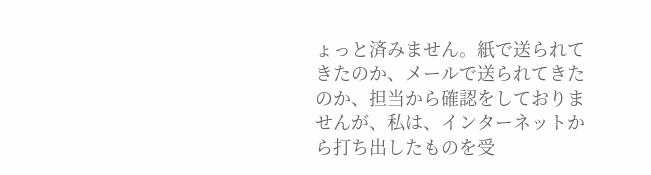ょっと済みません。紙で送られてきたのか、メールで送られてきたのか、担当から確認をしておりませんが、私は、インターネットから打ち出したものを受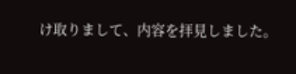け取りまして、内容を拝見しました。